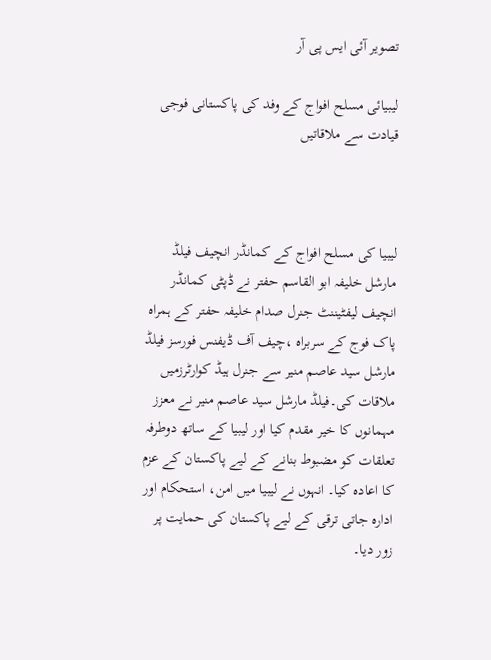تصویر آئی ایس پی آر

لیبیائی مسلح افواج کے وفد کی پاکستانی فوجی قیادت سے ملاقاتیں



لیبیا کی مسلح افواج کے کمانڈر انچیف فیلڈ مارشل خلیفہ ابو القاسم حفتر نے ڈپٹی کمانڈر انچیف لیفٹیننٹ جنرل صدام خلیفہ حفتر کے ہمراہ پاک فوج کے سربراہ ،چیف آف ڈیفنس فورسز فیلڈ مارشل سید عاصم منیر سے جنرل ہیڈ کوارٹرزمیں ملاقات کی۔فیلڈ مارشل سید عاصم منیر نے معزز مہمانوں کا خیر مقدم کیا اور لیبیا کے ساتھ دوطرفہ تعلقات کو مضبوط بنانے کے لیے پاکستان کے عزم کا اعادہ کیا۔ انہوں نے لیبیا میں امن، استحکام اور ادارہ جاتی ترقی کے لیے پاکستان کی حمایت پر زور دیا۔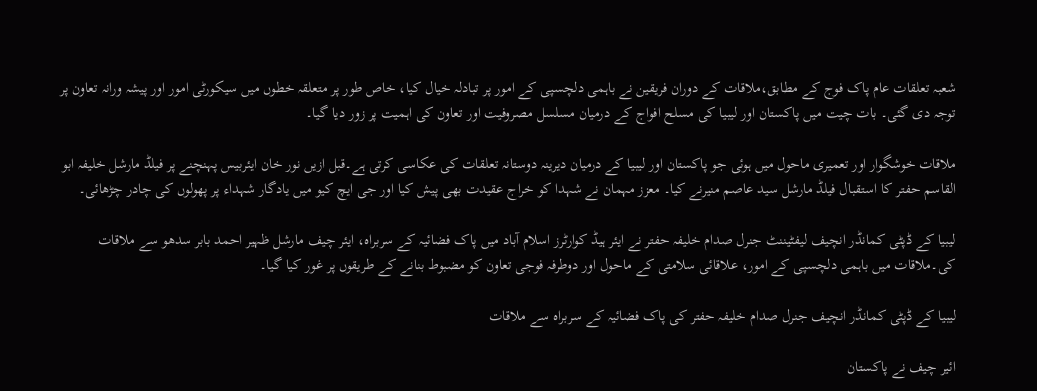شعبہ تعلقات عام پاک فوج کے مطابق،ملاقات کے دوران فریقین نے باہمی دلچسپی کے امور پر تبادلہ خیال کیا، خاص طور پر متعلقہ خطوں میں سیکورٹی امور اور پیشہ ورانہ تعاون پر توجہ دی گئی۔ بات چیت میں پاکستان اور لیبیا کی مسلح افواج کے درمیان مسلسل مصروفیت اور تعاون کی اہمیت پر زور دیا گیا۔

ملاقات خوشگوار اور تعمیری ماحول میں ہوئی جو پاکستان اور لیبیا کے درمیان دیرینہ دوستانہ تعلقات کی عکاسی کرتی ہے۔قبل ازیں نور خان ایئربیس پہنچنے پر فیلڈ مارشل خلیفہ ابو القاسم حفتر کا استقبال فیلڈ مارشل سید عاصم منیرنے کیا۔ معزز مہمان نے شہدا کو خراج عقیدت بھی پیش کیا اور جی ایچ کیو میں یادگار شہداء پر پھولوں کی چادر چڑھائی۔

لیبیا کے ڈپٹی کمانڈر انچیف لیفٹیننٹ جنرل صدام خلیفہ حفتر نے ایئر ہیڈ کوارٹرز اسلام آباد میں پاک فضائیہ کے سربراہ، ایئر چیف مارشل ظہیر احمد بابر سدھو سے ملاقات کی۔ملاقات میں باہمی دلچسپی کے امور، علاقائی سلامتی کے ماحول اور دوطرفہ فوجی تعاون کو مضبوط بنانے کے طریقوں پر غور کیا گیا۔

لیبیا کے ڈپٹی کمانڈر انچیف جنرل صدام خلیفہ حفتر کی پاک فضائیہ کے سربراہ سے ملاقات

ائیر چیف نے پاکستان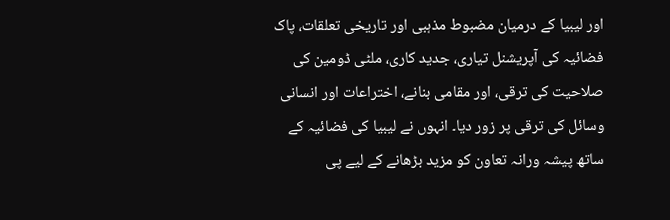اور لیبیا کے درمیان مضبوط مذہبی اور تاریخی تعلقات، پاک فضائیہ کی آپریشنل تیاری، جدید کاری، ملٹی ڈومین کی صلاحیت کی ترقی، اور مقامی بنانے، اختراعات اور انسانی وسائل کی ترقی پر زور دیا۔ انہوں نے لیبیا کی فضائیہ کے ساتھ پیشہ ورانہ تعاون کو مزید بڑھانے کے لیے پی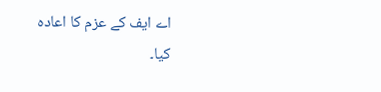اے ایف کے عزم کا اعادہ کیا۔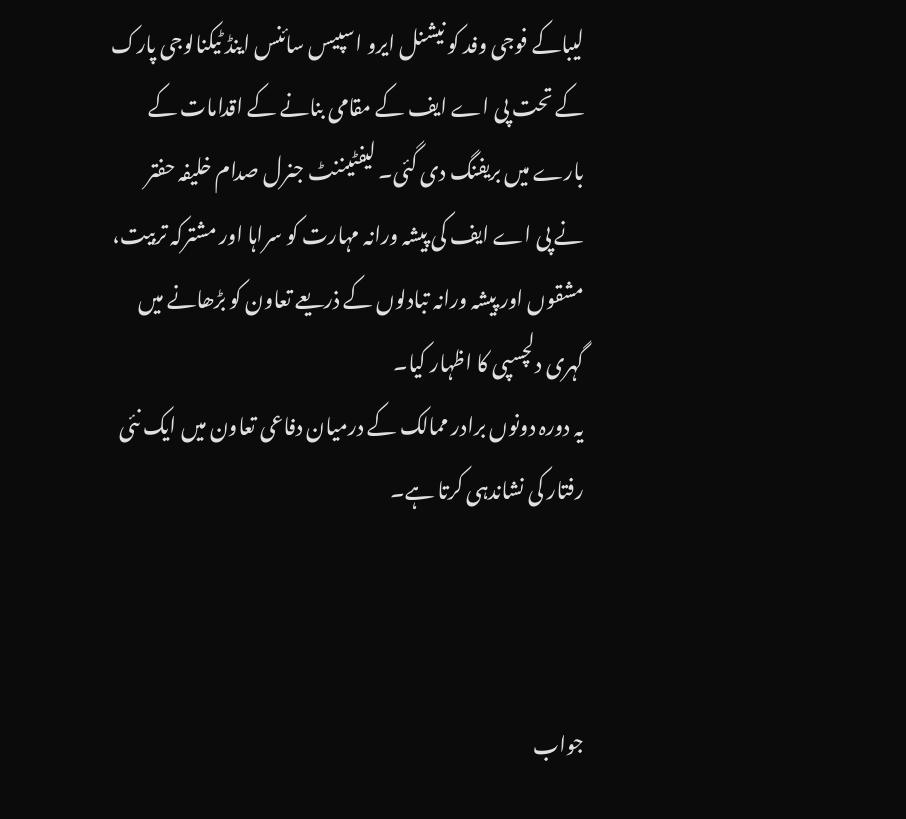لیباکے فوجی وفد کو نیشنل ایرو اسپیس سائنس اینڈ ٹیکنالوجی پارک کے تحت پی اے ایف کے مقامی بنانے کے اقدامات کے بارے میں بریفنگ دی گئی۔ لیفٹیننٹ جنرل صدام خلیفہ حفتر نے پی اے ایف کی پیشہ ورانہ مہارت کو سراہا اور مشترکہ تربیت، مشقوں اور پیشہ ورانہ تبادلوں کے ذریعے تعاون کو بڑھانے میں گہری دلچسپی کا اظہار کیا۔
یہ دورہ دونوں برادر ممالک کے درمیان دفاعی تعاون میں ایک نئی رفتار کی نشاندہی کرتا ہے۔



جواب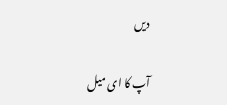دیں

آپ کا ای میل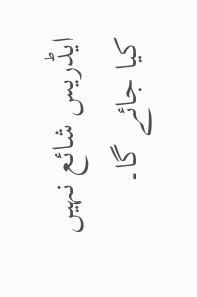ایڈریس شائع نہیں کیا جائے گا۔